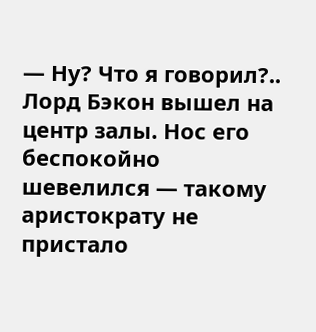— Ну? Что я говорил?..
Лорд Бэкон вышел на центр залы. Нос его беспокойно шевелился — такому аристократу не пристало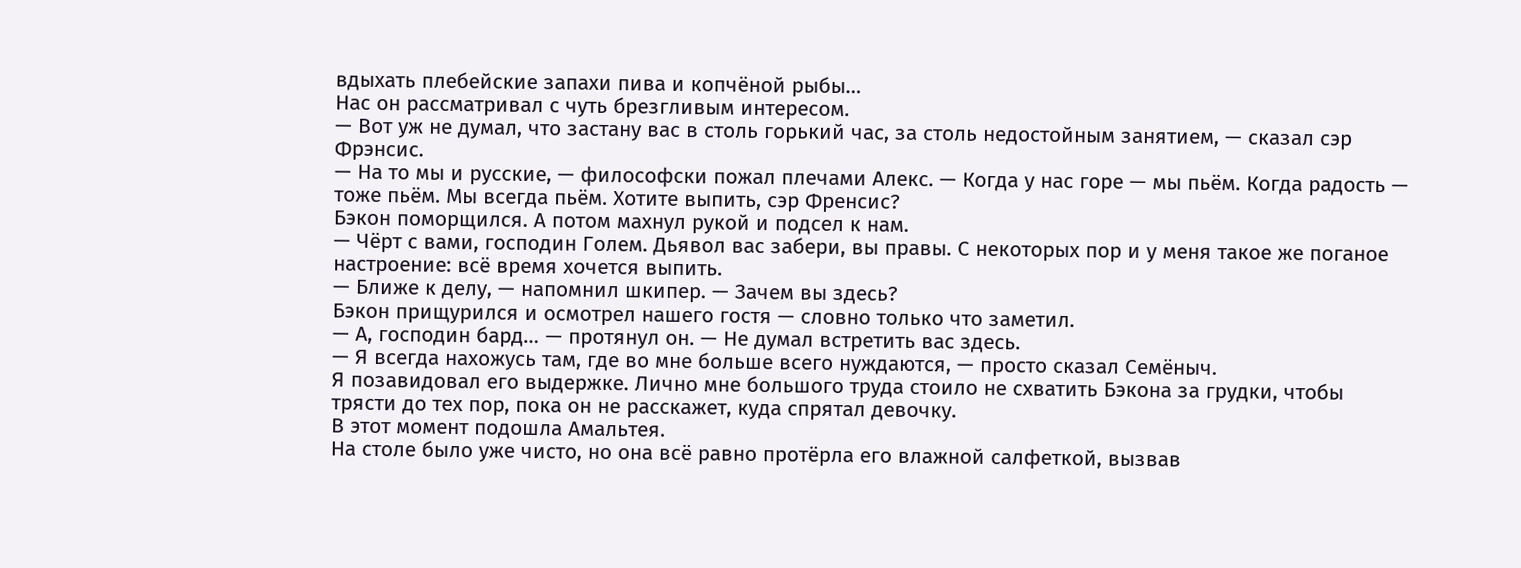вдыхать плебейские запахи пива и копчёной рыбы…
Нас он рассматривал с чуть брезгливым интересом.
— Вот уж не думал, что застану вас в столь горький час, за столь недостойным занятием, — сказал сэр Фрэнсис.
— На то мы и русские, — философски пожал плечами Алекс. — Когда у нас горе — мы пьём. Когда радость — тоже пьём. Мы всегда пьём. Хотите выпить, сэр Френсис?
Бэкон поморщился. А потом махнул рукой и подсел к нам.
— Чёрт с вами, господин Голем. Дьявол вас забери, вы правы. С некоторых пор и у меня такое же поганое настроение: всё время хочется выпить.
— Ближе к делу, — напомнил шкипер. — Зачем вы здесь?
Бэкон прищурился и осмотрел нашего гостя — словно только что заметил.
— А, господин бард… — протянул он. — Не думал встретить вас здесь.
— Я всегда нахожусь там, где во мне больше всего нуждаются, — просто сказал Семёныч.
Я позавидовал его выдержке. Лично мне большого труда стоило не схватить Бэкона за грудки, чтобы трясти до тех пор, пока он не расскажет, куда спрятал девочку.
В этот момент подошла Амальтея.
На столе было уже чисто, но она всё равно протёрла его влажной салфеткой, вызвав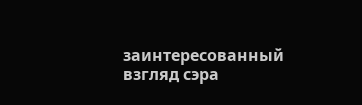заинтересованный взгляд сэра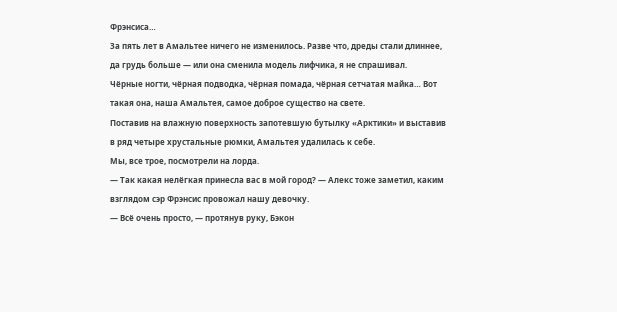Фрэнсиса…
За пять лет в Амальтее ничего не изменилось. Разве что, дреды стали длиннее, да грудь больше — или она сменила модель лифчика, я не спрашивал.
Чёрные ногти, чёрная подводка, чёрная помада, чёрная сетчатая майка… Вот такая она, наша Амальтея, самое доброе существо на свете.
Поставив на влажную поверхность запотевшую бутылку «Арктики» и выставив в ряд четыре хрустальные рюмки, Амальтея удалилась к себе.
Мы, все трое, посмотрели на лорда.
— Так какая нелёгкая принесла вас в мой город? — Алекс тоже заметил, каким взглядом сэр Фрэнсис провожал нашу девочку.
— Всё очень просто, — протянув руку, Бэкон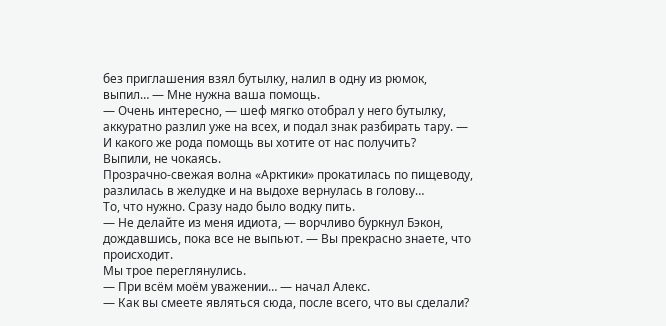без приглашения взял бутылку, налил в одну из рюмок, выпил… — Мне нужна ваша помощь.
— Очень интересно, — шеф мягко отобрал у него бутылку, аккуратно разлил уже на всех, и подал знак разбирать тару. — И какого же рода помощь вы хотите от нас получить?
Выпили, не чокаясь.
Прозрачно-свежая волна «Арктики» прокатилась по пищеводу, разлилась в желудке и на выдохе вернулась в голову…
То, что нужно. Сразу надо было водку пить.
— Не делайте из меня идиота, — ворчливо буркнул Бэкон, дождавшись, пока все не выпьют. — Вы прекрасно знаете, что происходит.
Мы трое переглянулись.
— При всём моём уважении… — начал Алекс.
— Как вы смеете являться сюда, после всего, что вы сделали?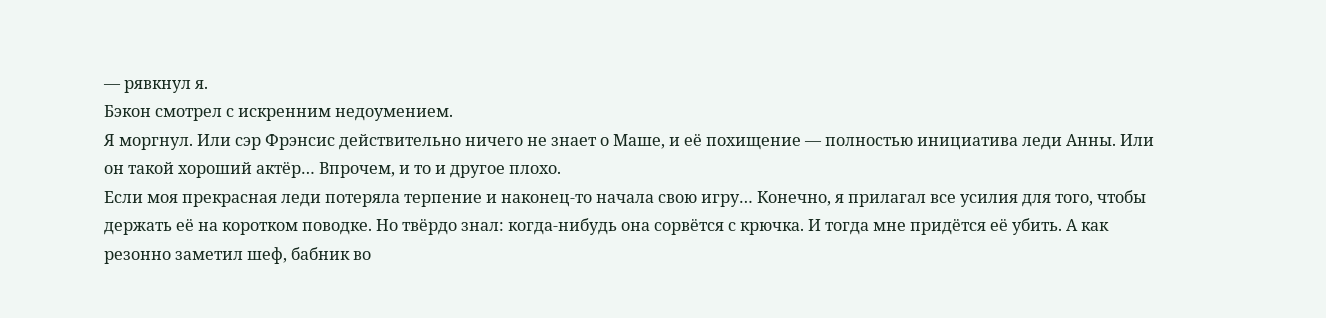— рявкнул я.
Бэкон смотрел с искренним недоумением.
Я моргнул. Или сэр Фрэнсис действительно ничего не знает о Маше, и её похищение — полностью инициатива леди Анны. Или он такой хороший актёр… Впрочем, и то и другое плохо.
Если моя прекрасная леди потеряла терпение и наконец-то начала свою игру… Конечно, я прилагал все усилия для того, чтобы держать её на коротком поводке. Но твёрдо знал: когда-нибудь она сорвётся с крючка. И тогда мне придётся её убить. А как резонно заметил шеф, бабник во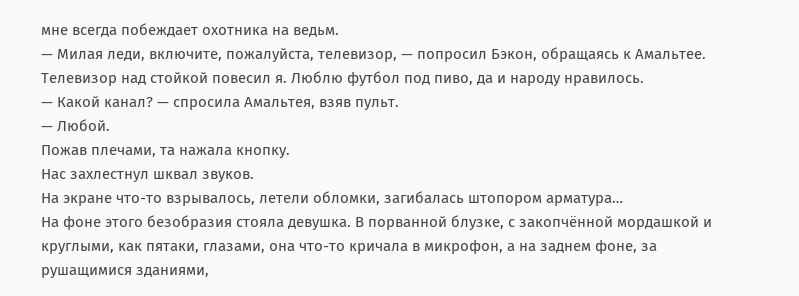мне всегда побеждает охотника на ведьм.
— Милая леди, включите, пожалуйста, телевизор, — попросил Бэкон, обращаясь к Амальтее.
Телевизор над стойкой повесил я. Люблю футбол под пиво, да и народу нравилось.
— Какой канал? — спросила Амальтея, взяв пульт.
— Любой.
Пожав плечами, та нажала кнопку.
Нас захлестнул шквал звуков.
На экране что-то взрывалось, летели обломки, загибалась штопором арматура…
На фоне этого безобразия стояла девушка. В порванной блузке, с закопчённой мордашкой и круглыми, как пятаки, глазами, она что-то кричала в микрофон, а на заднем фоне, за рушащимися зданиями,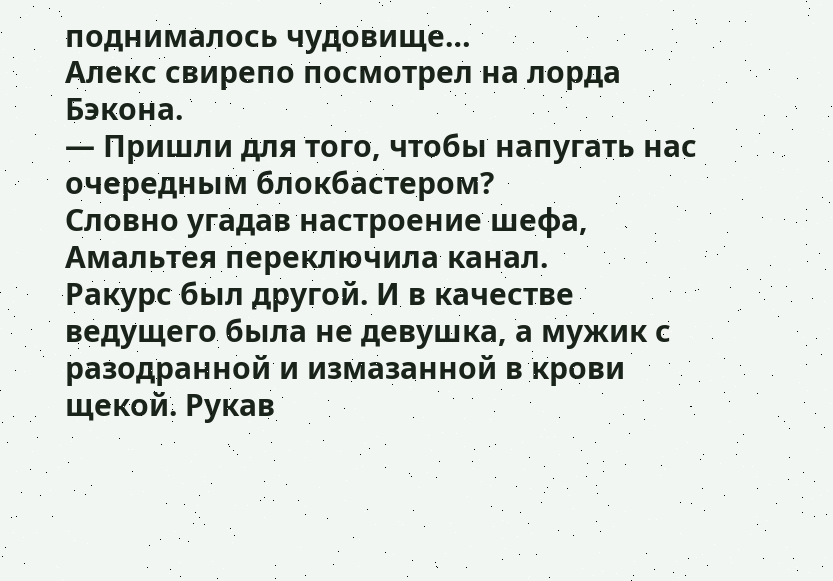поднималось чудовище…
Алекс свирепо посмотрел на лорда Бэкона.
— Пришли для того, чтобы напугать нас очередным блокбастером?
Словно угадав настроение шефа, Амальтея переключила канал.
Ракурс был другой. И в качестве ведущего была не девушка, а мужик с разодранной и измазанной в крови щекой. Рукав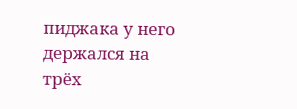пиджака у него держался на трёх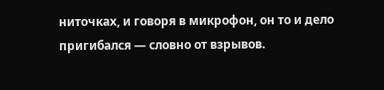ниточках, и говоря в микрофон, он то и дело пригибался — словно от взрывов.